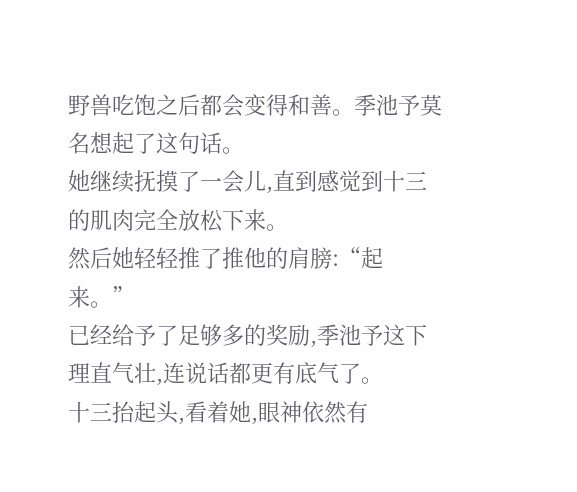野兽吃饱之后都会变得和善。季池予莫名想起了这句话。
她继续抚摸了一会儿,直到感觉到十三的肌肉完全放松下来。
然后她轻轻推了推他的肩膀:“起来。”
已经给予了足够多的奖励,季池予这下理直气壮,连说话都更有底气了。
十三抬起头,看着她,眼神依然有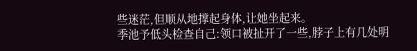些迷茫,但顺从地撑起身体,让她坐起来。
季池予低头检查自己:领口被扯开了一些,脖子上有几处明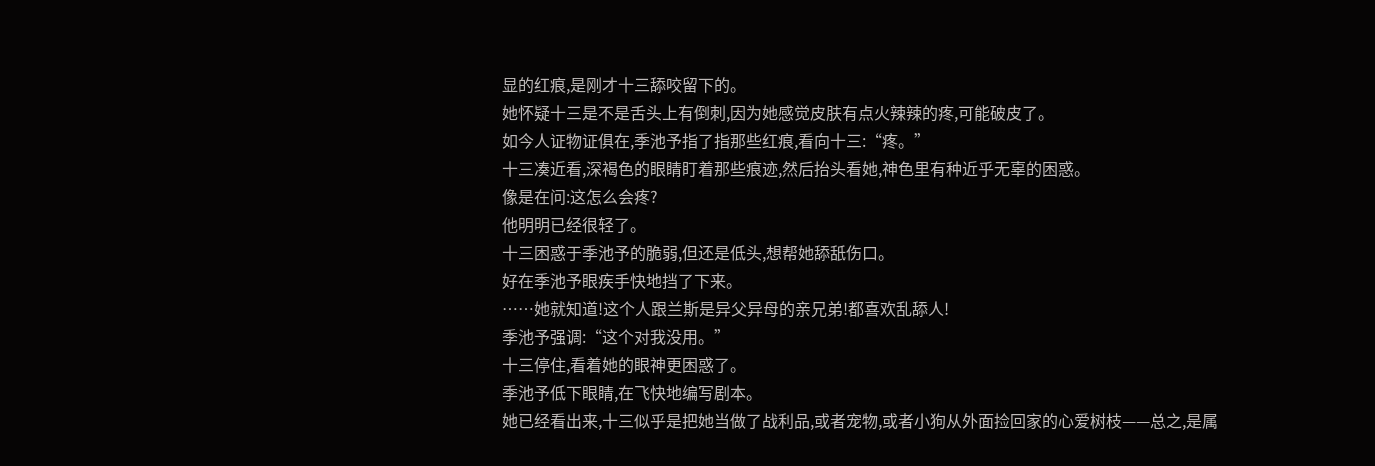显的红痕,是刚才十三舔咬留下的。
她怀疑十三是不是舌头上有倒刺,因为她感觉皮肤有点火辣辣的疼,可能破皮了。
如今人证物证俱在,季池予指了指那些红痕,看向十三:“疼。”
十三凑近看,深褐色的眼睛盯着那些痕迹,然后抬头看她,神色里有种近乎无辜的困惑。
像是在问:这怎么会疼?
他明明已经很轻了。
十三困惑于季池予的脆弱,但还是低头,想帮她舔舐伤口。
好在季池予眼疾手快地挡了下来。
……她就知道!这个人跟兰斯是异父异母的亲兄弟!都喜欢乱舔人!
季池予强调:“这个对我没用。”
十三停住,看着她的眼神更困惑了。
季池予低下眼睛,在飞快地编写剧本。
她已经看出来,十三似乎是把她当做了战利品,或者宠物,或者小狗从外面捡回家的心爱树枝——总之,是属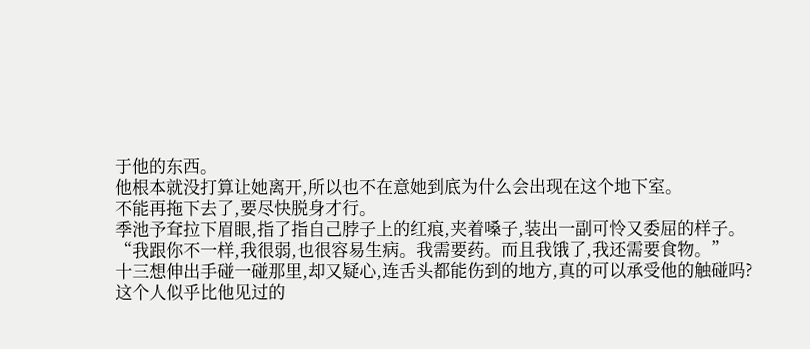于他的东西。
他根本就没打算让她离开,所以也不在意她到底为什么会出现在这个地下室。
不能再拖下去了,要尽快脱身才行。
季池予耷拉下眉眼,指了指自己脖子上的红痕,夹着嗓子,装出一副可怜又委屈的样子。
“我跟你不一样,我很弱,也很容易生病。我需要药。而且我饿了,我还需要食物。”
十三想伸出手碰一碰那里,却又疑心,连舌头都能伤到的地方,真的可以承受他的触碰吗?
这个人似乎比他见过的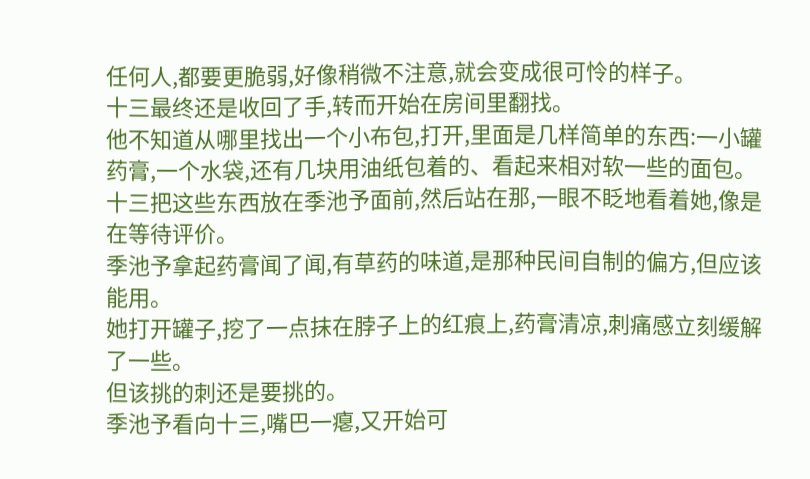任何人,都要更脆弱,好像稍微不注意,就会变成很可怜的样子。
十三最终还是收回了手,转而开始在房间里翻找。
他不知道从哪里找出一个小布包,打开,里面是几样简单的东西:一小罐药膏,一个水袋,还有几块用油纸包着的、看起来相对软一些的面包。
十三把这些东西放在季池予面前,然后站在那,一眼不眨地看着她,像是在等待评价。
季池予拿起药膏闻了闻,有草药的味道,是那种民间自制的偏方,但应该能用。
她打开罐子,挖了一点抹在脖子上的红痕上,药膏清凉,刺痛感立刻缓解了一些。
但该挑的刺还是要挑的。
季池予看向十三,嘴巴一瘪,又开始可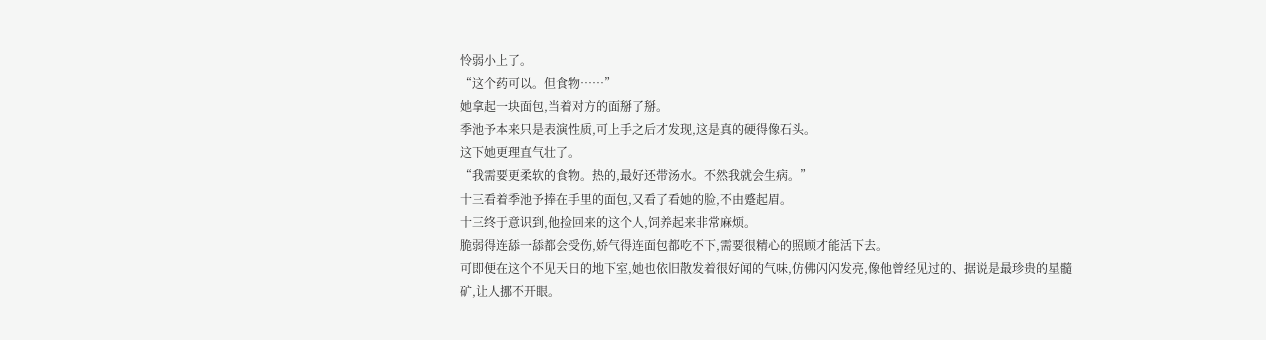怜弱小上了。
“这个药可以。但食物……”
她拿起一块面包,当着对方的面掰了掰。
季池予本来只是表演性质,可上手之后才发现,这是真的硬得像石头。
这下她更理直气壮了。
“我需要更柔软的食物。热的,最好还带汤水。不然我就会生病。”
十三看着季池予捧在手里的面包,又看了看她的脸,不由蹙起眉。
十三终于意识到,他捡回来的这个人,饲养起来非常麻烦。
脆弱得连舔一舔都会受伤,娇气得连面包都吃不下,需要很精心的照顾才能活下去。
可即便在这个不见天日的地下室,她也依旧散发着很好闻的气味,仿佛闪闪发亮,像他曾经见过的、据说是最珍贵的星髓矿,让人挪不开眼。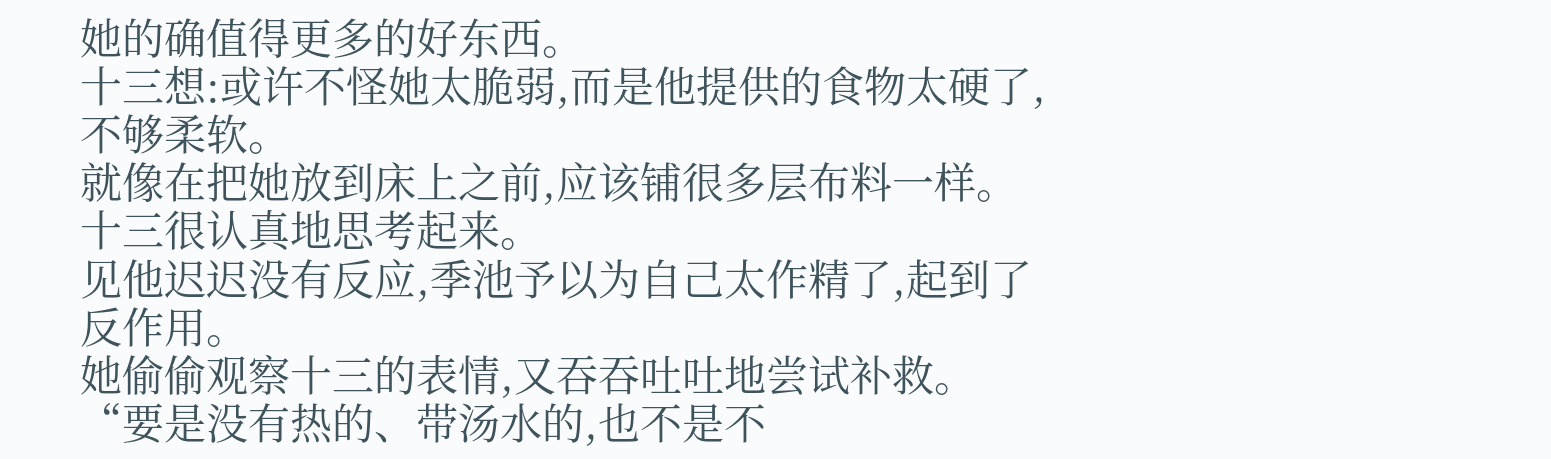她的确值得更多的好东西。
十三想:或许不怪她太脆弱,而是他提供的食物太硬了,不够柔软。
就像在把她放到床上之前,应该铺很多层布料一样。
十三很认真地思考起来。
见他迟迟没有反应,季池予以为自己太作精了,起到了反作用。
她偷偷观察十三的表情,又吞吞吐吐地尝试补救。
“要是没有热的、带汤水的,也不是不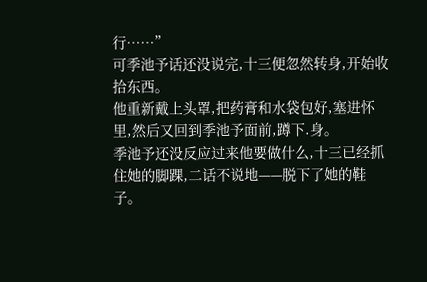行……”
可季池予话还没说完,十三便忽然转身,开始收拾东西。
他重新戴上头罩,把药膏和水袋包好,塞进怀里,然后又回到季池予面前,蹲下.身。
季池予还没反应过来他要做什么,十三已经抓住她的脚踝,二话不说地——脱下了她的鞋子。